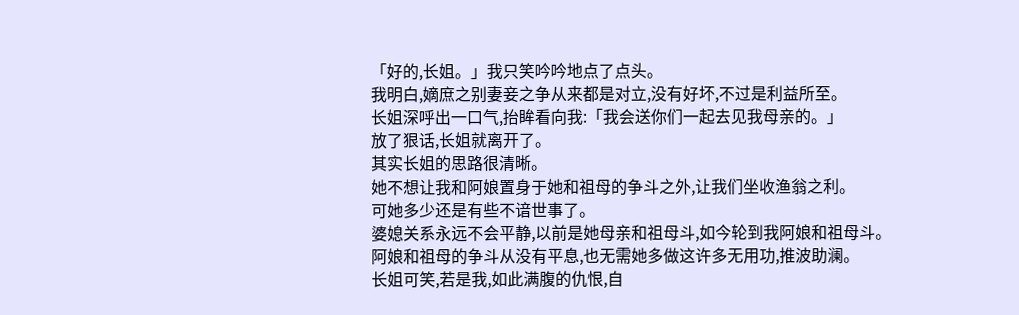「好的,长姐。」我只笑吟吟地点了点头。
我明白,嫡庶之别妻妾之争从来都是对立,没有好坏,不过是利益所至。
长姐深呼出一口气,抬眸看向我:「我会送你们一起去见我母亲的。」
放了狠话,长姐就离开了。
其实长姐的思路很清晰。
她不想让我和阿娘置身于她和祖母的争斗之外,让我们坐收渔翁之利。
可她多少还是有些不谙世事了。
婆媳关系永远不会平静,以前是她母亲和祖母斗,如今轮到我阿娘和祖母斗。
阿娘和祖母的争斗从没有平息,也无需她多做这许多无用功,推波助澜。
长姐可笑,若是我,如此满腹的仇恨,自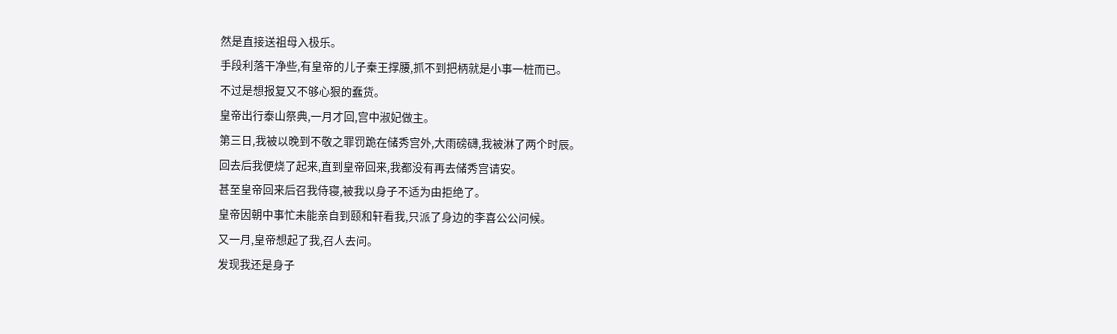然是直接送祖母入极乐。
手段利落干净些,有皇帝的儿子秦王撑腰,抓不到把柄就是小事一桩而已。
不过是想报复又不够心狠的蠢货。
皇帝出行泰山祭典,一月才回,宫中淑妃做主。
第三日,我被以晚到不敬之罪罚跪在储秀宫外,大雨磅礴,我被淋了两个时辰。
回去后我便烧了起来,直到皇帝回来,我都没有再去储秀宫请安。
甚至皇帝回来后召我侍寝,被我以身子不适为由拒绝了。
皇帝因朝中事忙未能亲自到颐和轩看我,只派了身边的李喜公公问候。
又一月,皇帝想起了我,召人去问。
发现我还是身子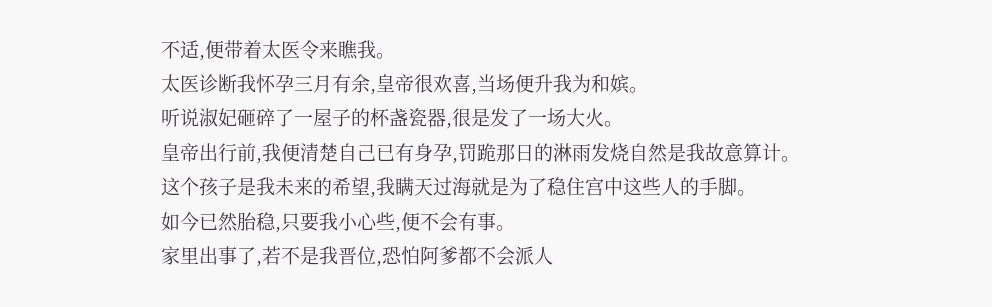不适,便带着太医令来瞧我。
太医诊断我怀孕三月有余,皇帝很欢喜,当场便升我为和嫔。
听说淑妃砸碎了一屋子的杯盏瓷器,很是发了一场大火。
皇帝出行前,我便清楚自己已有身孕,罚跪那日的淋雨发烧自然是我故意算计。
这个孩子是我未来的希望,我瞒天过海就是为了稳住宫中这些人的手脚。
如今已然胎稳,只要我小心些,便不会有事。
家里出事了,若不是我晋位,恐怕阿爹都不会派人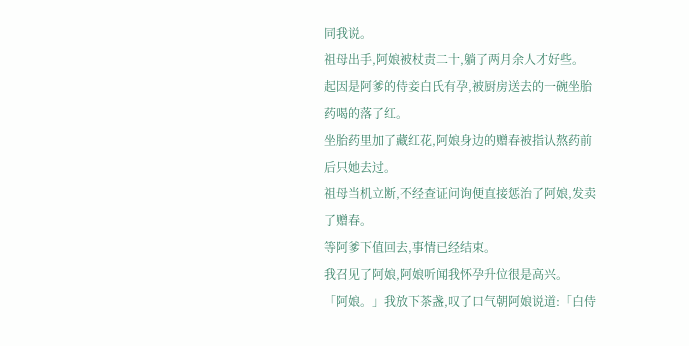同我说。
祖母出手,阿娘被杖责二十,躺了两月余人才好些。
起因是阿爹的侍妾白氏有孕,被厨房送去的一碗坐胎药喝的落了红。
坐胎药里加了藏红花,阿娘身边的赠春被指认熬药前后只她去过。
祖母当机立断,不经查证问询便直接惩治了阿娘,发卖了赠春。
等阿爹下值回去,事情已经结束。
我召见了阿娘,阿娘听闻我怀孕升位很是高兴。
「阿娘。」我放下茶盏,叹了口气朝阿娘说道:「白侍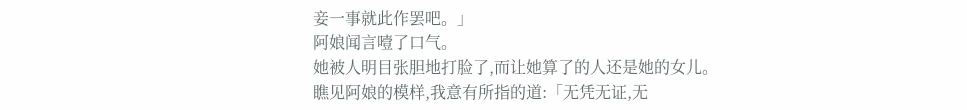妾一事就此作罢吧。」
阿娘闻言噎了口气。
她被人明目张胆地打脸了,而让她算了的人还是她的女儿。
瞧见阿娘的模样,我意有所指的道:「无凭无证,无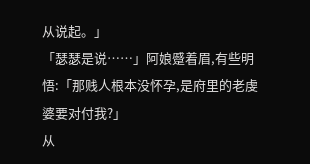从说起。」
「瑟瑟是说……」阿娘蹙着眉,有些明悟:「那贱人根本没怀孕,是府里的老虔婆要对付我?」
从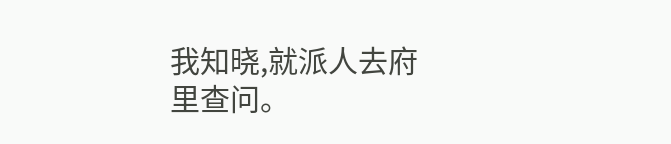我知晓,就派人去府里查问。